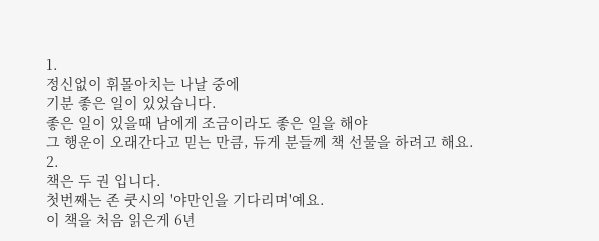1.
정신없이 휘몰아치는 나날 중에
기분 좋은 일이 있었습니다.
좋은 일이 있을때 남에게 조금이라도 좋은 일을 해야
그 행운이 오래간다고 믿는 만큼, 듀게 분들께 책 선물을 하려고 해요.
2.
책은 두 권 입니다.
첫번째는 존 쿳시의 '야만인을 기다리며'예요.
이 책을 처음 읽은게 6년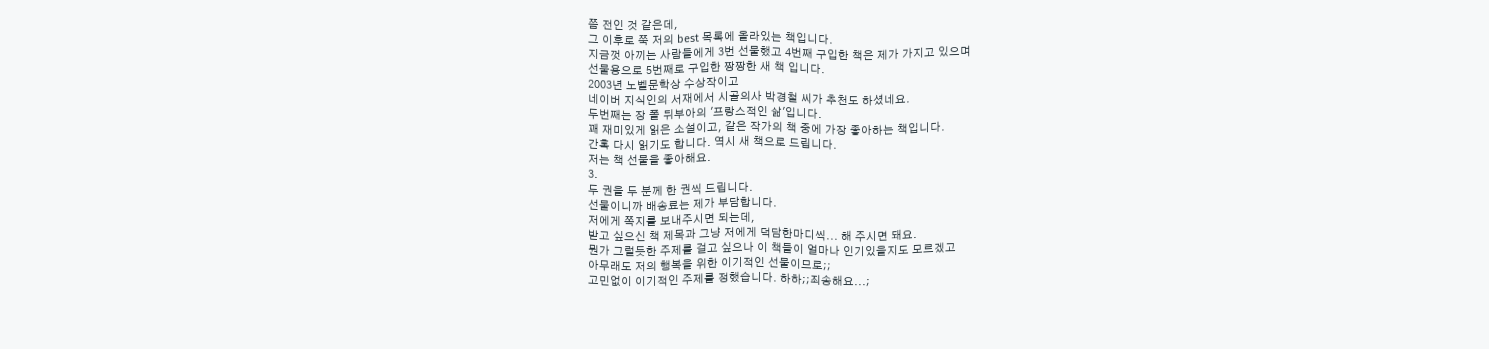쯤 전인 것 같은데,
그 이후로 쭉 저의 best 목록에 올라있는 책입니다.
지금껏 아끼는 사람들에게 3번 선물했고 4번째 구입한 책은 제가 가지고 있으며
선물용으로 5번째로 구입한 짱짱한 새 책 입니다.
2003년 노벨문학상 수상작이고
네이버 지식인의 서재에서 시골의사 박경철 씨가 추천도 하셨네요.
두번째는 장 폴 뒤부아의 '프랑스적인 삶'입니다.
꽤 재미있게 읽은 소설이고, 같은 작가의 책 중에 가장 좋아하는 책입니다.
간혹 다시 읽기도 합니다. 역시 새 책으로 드립니다.
저는 책 선물을 좋아해요.
3.
두 권을 두 분께 한 권씩 드립니다.
선물이니까 배송료는 제가 부담합니다.
저에게 쪽지를 보내주시면 되는데,
받고 싶으신 책 제목과 그냥 저에게 덕담한마디씩... 해 주시면 돼요.
뭔가 그럴듯한 주제를 걸고 싶으나 이 책들이 얼마나 인기있을지도 모르겠고
아무래도 저의 행복을 위한 이기적인 선물이므로;;
고민없이 이기적인 주제를 정했습니다. 하하;;죄송해요...;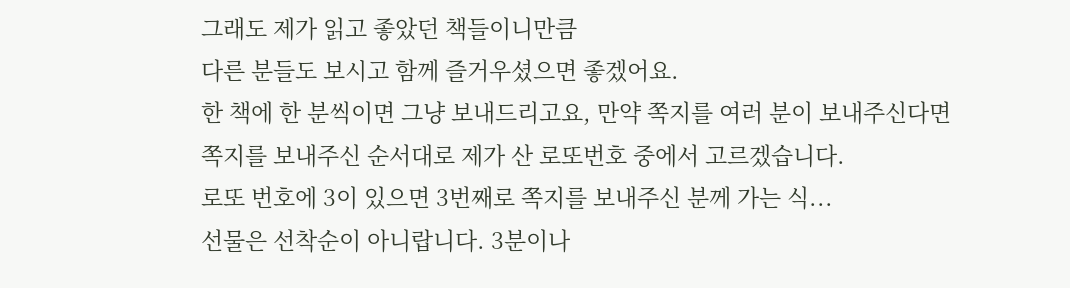그래도 제가 읽고 좋았던 책들이니만큼
다른 분들도 보시고 함께 즐거우셨으면 좋겠어요.
한 책에 한 분씩이면 그냥 보내드리고요, 만약 쪽지를 여러 분이 보내주신다면
쪽지를 보내주신 순서대로 제가 산 로또번호 중에서 고르겠습니다.
로또 번호에 3이 있으면 3번째로 쪽지를 보내주신 분께 가는 식...
선물은 선착순이 아니랍니다. 3분이나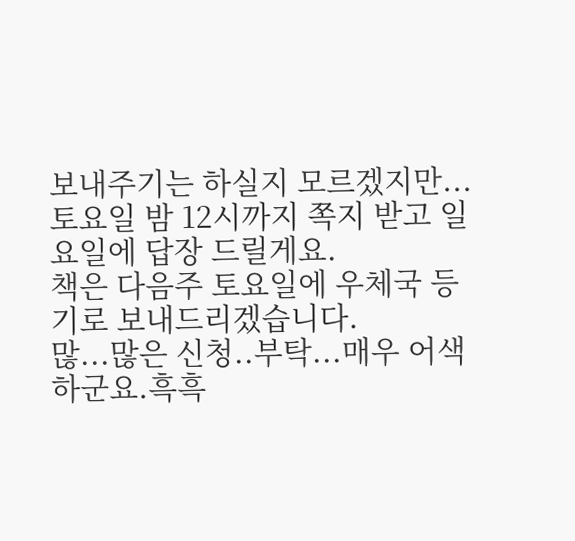보내주기는 하실지 모르겠지만...
토요일 밤 12시까지 쪽지 받고 일요일에 답장 드릴게요.
책은 다음주 토요일에 우체국 등기로 보내드리겠습니다.
많...많은 신청..부탁...매우 어색하군요.흑흑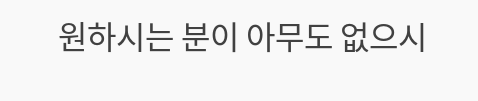원하시는 분이 아무도 없으시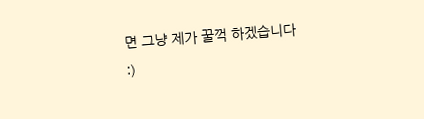면 그냥 제가 꿀꺽 하겠습니다 :)